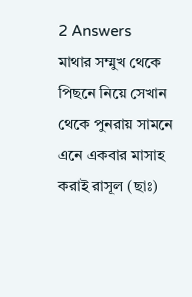2 Answers
মাথার সম্মুখ থেকে পিছনে নিয়ে সেখান থেকে পুনরায় সামনে এনে একবার মাসাহ করাই রাসূল (ছাঃ)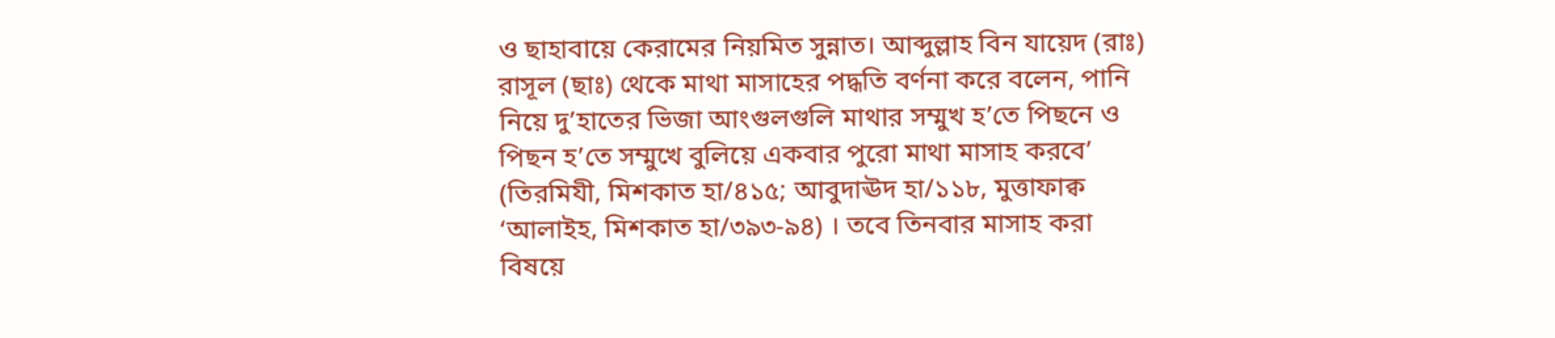ও ছাহাবায়ে কেরামের নিয়মিত সুন্নাত। আব্দুল্লাহ বিন যায়েদ (রাঃ) রাসূল (ছাঃ) থেকে মাথা মাসাহের পদ্ধতি বর্ণনা করে বলেন, পানি নিয়ে দু’হাতের ভিজা আংগুলগুলি মাথার সম্মুখ হ’তে পিছনে ও পিছন হ’তে সম্মুখে বুলিয়ে একবার পুরো মাথা মাসাহ করবে’ (তিরমিযী, মিশকাত হা/৪১৫; আবুদাঊদ হা/১১৮, মুত্তাফাক্ব ‘আলাইহ, মিশকাত হা/৩৯৩-৯৪) । তবে তিনবার মাসাহ করা বিষয়ে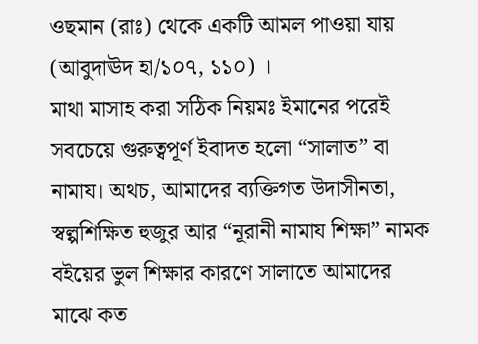ওছমান (রাঃ) থেকে একটি আমল পাওয়া যায় (আবুদাঊদ হা/১০৭, ১১০) ।
মাথা মাসাহ করা সঠিক নিয়মঃ ইমানের পরেই সবচেয়ে গুরুত্বপূর্ণ ইবাদত হলো “সালাত” বা নামায। অথচ, আমাদের ব্যক্তিগত উদাসীনতা, স্বল্পশিক্ষিত হুজুর আর “নূরানী নামায শিক্ষা” নামক বইয়ের ভুল শিক্ষার কারণে সালাতে আমাদের মাঝে কত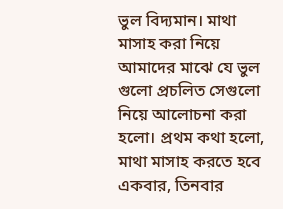ভুল বিদ্যমান। মাথা মাসাহ করা নিয়ে আমাদের মাঝে যে ভুল গুলো প্রচলিত সেগুলো নিয়ে আলোচনা করা হলো। প্রথম কথা হলো, মাথা মাসাহ করতে হবে একবার, তিনবার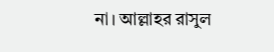না। আল্লাহর রাসুল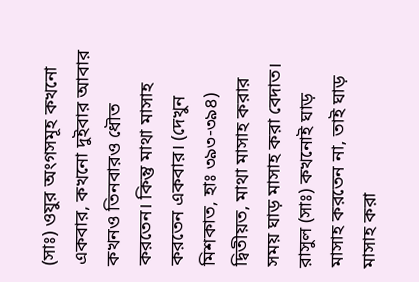(সাঃ) ওযুর অংগসমূহ কখনো একবার, কখনো দুইবার আবার কখনও তিনবারও ধৌত করতেন। কিন্তু মাথা মাসাহ করতেন একবার। (দেখুন মিশকাত, হাঃ ৩৯৩-৩৯৪) দ্বিতীয়ত, মাথা মাসাহ করার সময় ঘাড় মাসাহ করা বেদাত। রাসুল (সাঃ) কখনোই ঘাড় মাসাহ করতেন না, তাই ঘাড় মাসাহ করা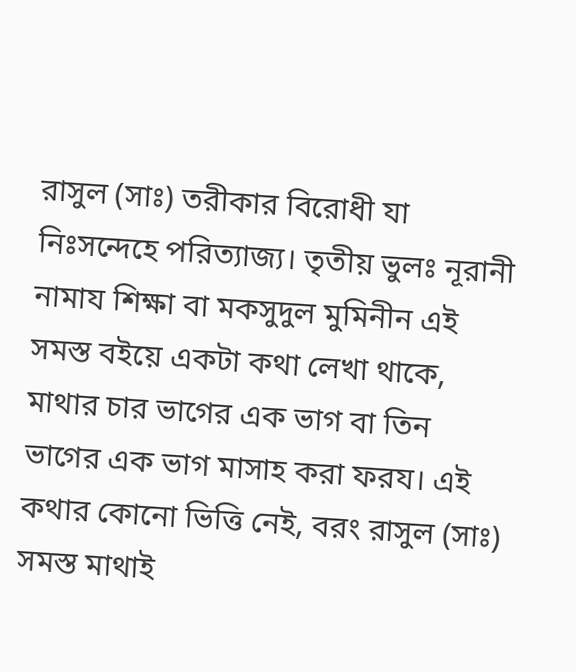রাসুল (সাঃ) তরীকার বিরোধী যা নিঃসন্দেহে পরিত্যাজ্য। তৃতীয় ভুলঃ নূরানী নামায শিক্ষা বা মকসুদুল মুমিনীন এই সমস্ত বইয়ে একটা কথা লেখা থাকে, মাথার চার ভাগের এক ভাগ বা তিন ভাগের এক ভাগ মাসাহ করা ফরয। এই কথার কোনো ভিত্তি নেই, বরং রাসুল (সাঃ) সমস্ত মাথাই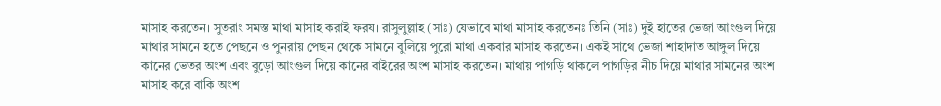মাসাহ করতেন। সুতরাং সমস্ত মাথা মাসাহ করাই ফরয। রাসুলুল্লাহ (সাঃ) যেভাবে মাথা মাসাহ করতেনঃ তিনি (সাঃ) দুই হাতের ভেজা আংগুল দিয়ে মাথার সামনে হতে পেছনে ও পুনরায় পেছন থেকে সামনে বুলিয়ে পুরো মাথা একবার মাসাহ করতেন। একই সাথে ভেজা শাহাদাত আঙ্গুল দিয়ে কানের ভেতর অংশ এবং বুড়ো আংগুল দিয়ে কানের বাইরের অংশ মাসাহ করতেন। মাথায় পাগড়ি থাকলে পাগড়ির নীচ দিয়ে মাথার সামনের অংশ মাসাহ করে বাকি অংশ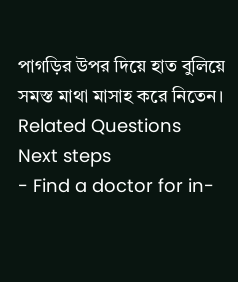পাগড়ির উপর দিয়ে হাত বুলিয়ে সমস্ত মাথা মাসাহ করে নিতেন।
Related Questions
Next steps
- Find a doctor for in-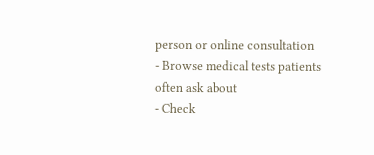person or online consultation
- Browse medical tests patients often ask about
- Check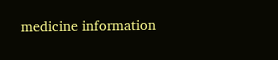medicine information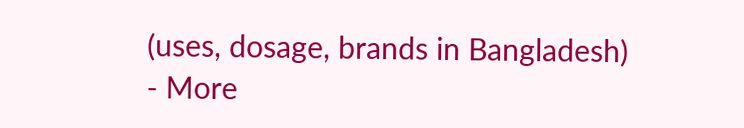(uses, dosage, brands in Bangladesh)
- More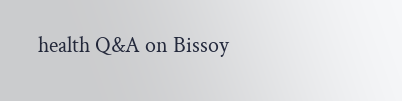health Q&A on Bissoy